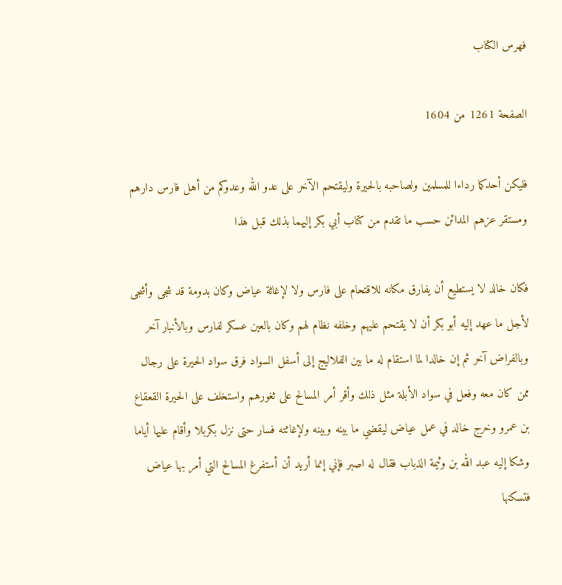فهرس الكتاب

الصفحة 1261 من 1604

فليكن أحدكما رداءا للمسلمين ولصاحبه بالحيرة وليقتحم الآخر على عدو الله وعدوكم من أهل فارس دارهم ومستقر عزهم المدائن حسب ما تقدم من كتاب أبي بكر إليهما بذلك قبل هذا

فكان خالد لا يستطيع أن يفارق مكانه للاقتحام على فارس ولا لإغاثة عياض وكان بدومة قد شجى وأشجى لأجل ما عهد إليه أبو بكر أن لا يقتحم عليهم وخلفه نظام لهم وكان بالعين عسكر لفارس وبالأنبار آخر وبالفراض آخر ثم إن خالدا لما استقام له ما بين الفلاليج إلى أسفل السواد فرق سواد الحيرة على رجال ممن كان معه وفعل في سواد الأبلة مثل ذلك وأقر أمر المسالح على ثغورهم واستخلف على الحيرة القعقاع بن عمرو وخرج خالد في عمل عياض ليقضي ما بينه وبينه ولإغاثته فسار حتى نزل بكربلا وأقام عليها أياما وشكا إليه عبد الله بن وثيمة الذباب فقال له اصبر فإني إنما أريد أن أستفرغ المسالح التي أمر بها عياض فتسكنها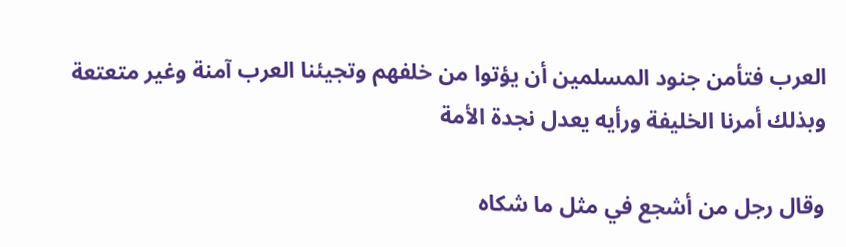العرب فتأمن جنود المسلمين أن يؤتوا من خلفهم وتجيئنا العرب آمنة وغير متعتعة وبذلك أمرنا الخليفة ورأيه يعدل نجدة الأمة

وقال رجل من أشجع في مثل ما شكاه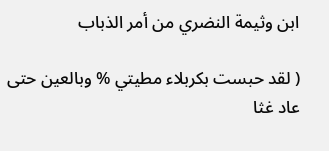ابن وثيمة النضري من أمر الذباب

( لقد حبست بكربلاء مطيتي % وبالعين حتى عاد غثا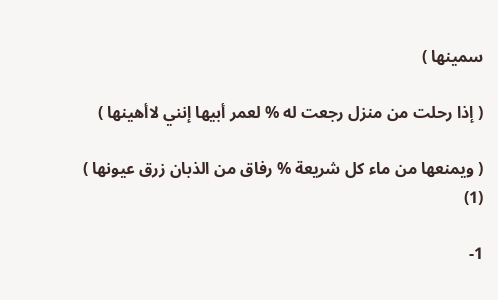سمينها )

( إذا رحلت من منزل رجعت له % لعمر أبيها إنني لاأهينها )

( ويمنعها من ماء كل شريعة % رفاق من الذبان زرق عيونها ) (1)

1-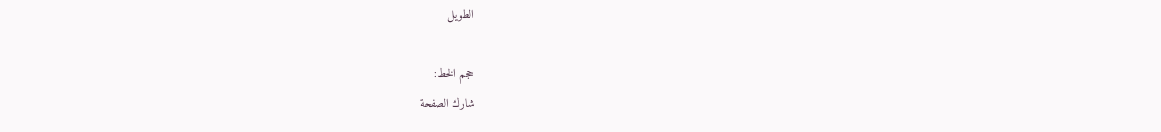الطويل

حجم الخط:
شارك الصفحة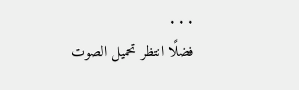. . .
فضلًا انتظر تحميل الصوت